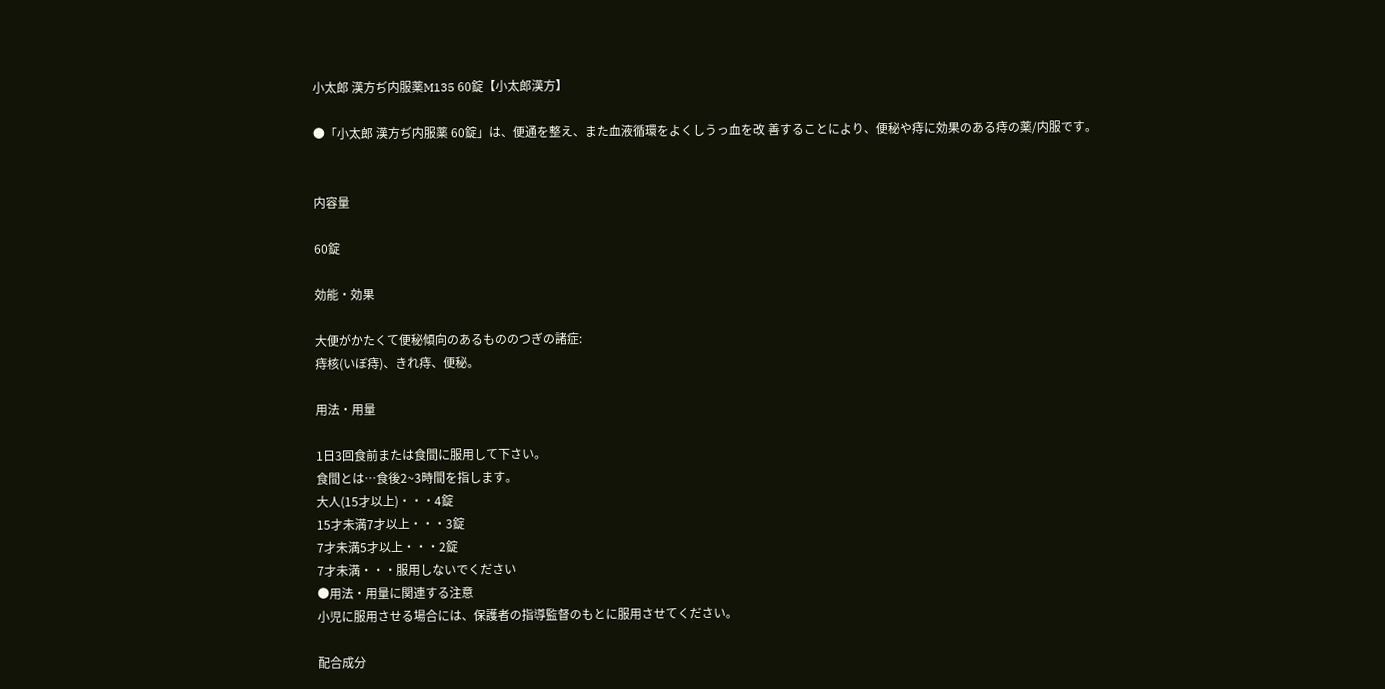小太郎 漢方ぢ内服薬M135 60錠【小太郎漢方】

●「小太郎 漢方ぢ内服薬 60錠」は、便通を整え、また血液循環をよくしうっ血を改 善することにより、便秘や痔に効果のある痔の薬/内服です。


内容量

60錠

効能・効果

大便がかたくて便秘傾向のあるもののつぎの諸症:
痔核(いぼ痔)、きれ痔、便秘。

用法・用量

1日3回食前または食間に服用して下さい。
食間とは…食後2~3時間を指します。
大人(15才以上)・・・4錠
15才未満7才以上・・・3錠
7才未満5才以上・・・2錠
7才未満・・・服用しないでください
●用法・用量に関連する注意
小児に服用させる場合には、保護者の指導監督のもとに服用させてください。

配合成分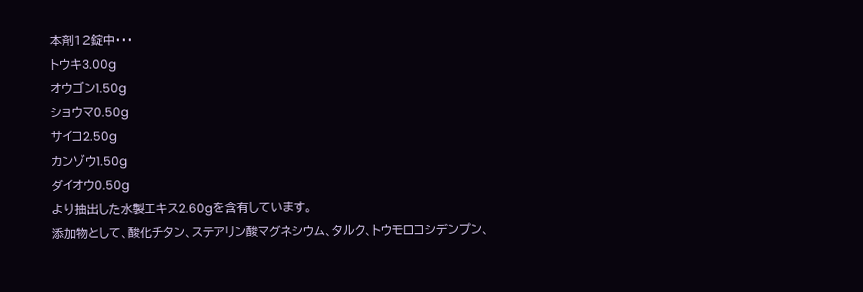本剤12錠中・・・
トウキ3.00g
オウゴン1.50g
ショウマ0.50g
サイコ2.50g
カンゾウ1.50g
ダイオウ0.50g
より抽出した水製エキス2.60gを含有しています。
添加物として、酸化チタン、ステアリン酸マグネシウム、タルク、トウモロコシデンプン、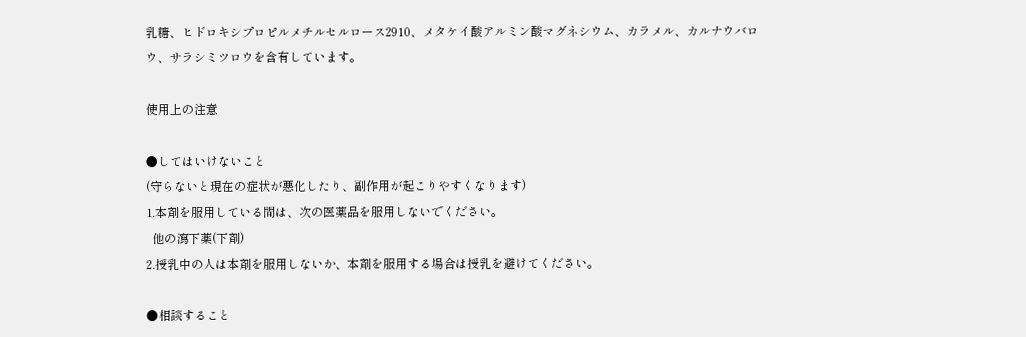乳糖、ヒドロキシプロピルメチルセルロース2910、メタケイ酸アルミン酸マグネシウム、カラメル、カルナウバロウ、サラシミツロウを含有しています。

使用上の注意

●してはいけないこと
(守らないと現在の症状が悪化したり、副作用が起こりやすくなります)
1.本剤を服用している間は、次の医薬品を服用しないでください。
  他の瀉下薬(下剤)
2.授乳中の人は本剤を服用しないか、本剤を服用する場合は授乳を避けてください。

●相談すること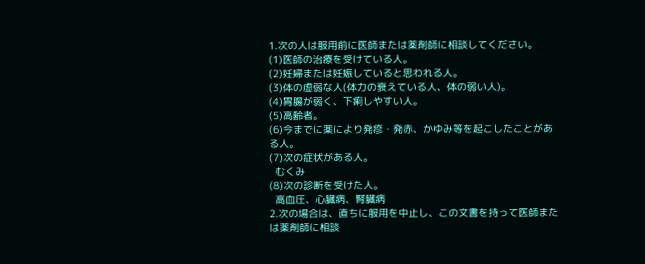1.次の人は服用前に医師または薬剤師に相談してください。
(1)医師の治療を受けている人。
(2)妊婦または妊娠していると思われる人。
(3)体の虚弱な人(体力の衰えている人、体の弱い人)。
(4)胃腸が弱く、下痢しやすい人。
(5)高齢者。
(6)今までに薬により発疹・発赤、かゆみ等を起こしたことがある人。
(7)次の症状がある人。
  むくみ
(8)次の診断を受けた人。
  高血圧、心臓病、腎臓病
2.次の場合は、直ちに服用を中止し、この文書を持って医師または薬剤師に相談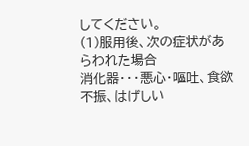してください。
(1)服用後、次の症状があらわれた場合
消化器・・・悪心・嘔吐、食欲不振、はげしい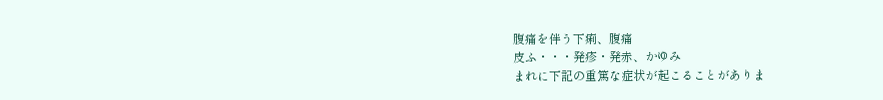腹痛を伴う下痢、腹痛
皮ふ・・・発疹・発赤、かゆみ
まれに下記の重篤な症状が起こることがありま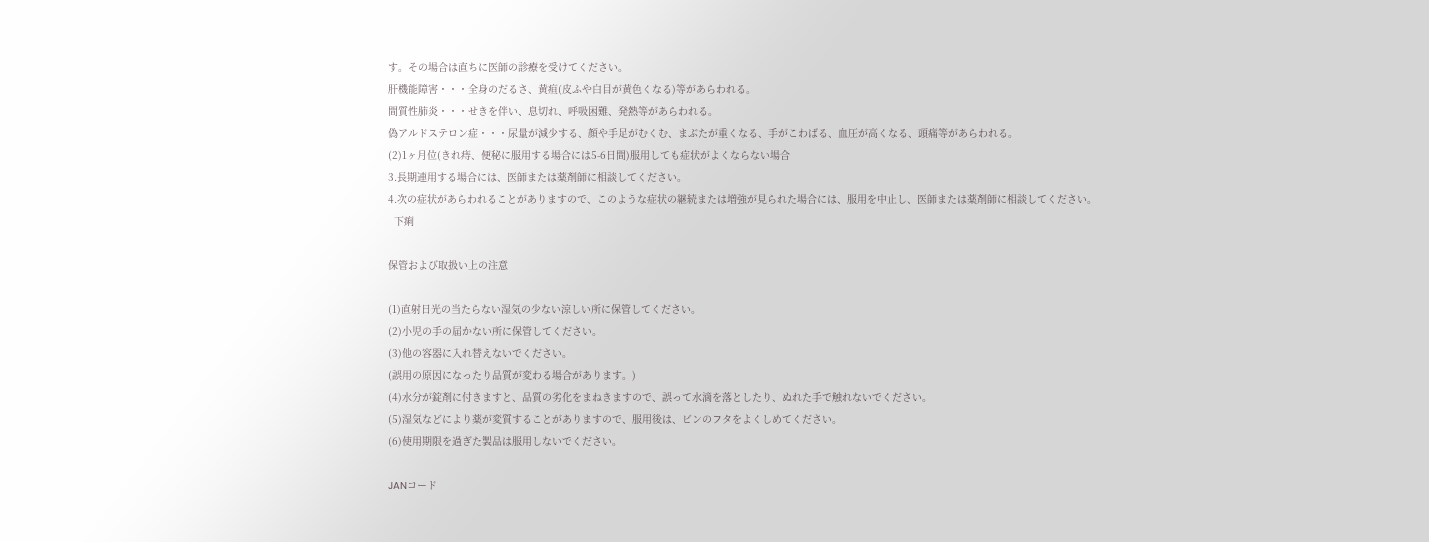す。その場合は直ちに医師の診療を受けてください。
肝機能障害・・・全身のだるさ、黄疸(皮ふや白目が黄色くなる)等があらわれる。
間質性肺炎・・・せきを伴い、息切れ、呼吸困難、発熱等があらわれる。
偽アルドステロン症・・・尿量が減少する、顔や手足がむくむ、まぶたが重くなる、手がこわばる、血圧が高くなる、頭痛等があらわれる。
(2)1ヶ月位(きれ痔、便秘に服用する場合には5-6日間)服用しても症状がよくならない場合
3.長期連用する場合には、医師または薬剤師に相談してください。
4.次の症状があらわれることがありますので、このような症状の継続または増強が見られた場合には、服用を中止し、医師または薬剤師に相談してください。
  下痢

保管および取扱い上の注意

(1)直射日光の当たらない湿気の少ない涼しい所に保管してください。
(2)小児の手の届かない所に保管してください。
(3)他の容器に入れ替えないでください。
(誤用の原因になったり品質が変わる場合があります。)
(4)水分が錠剤に付きますと、品質の劣化をまねきますので、誤って水滴を落としたり、ぬれた手で触れないでください。
(5)湿気などにより薬が変質することがありますので、服用後は、ビンのフタをよくしめてください。
(6)使用期限を過ぎた製品は服用しないでください。

JANコード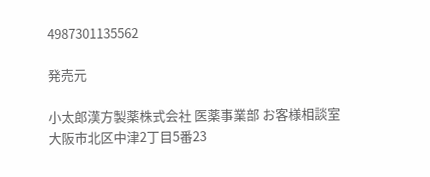4987301135562

発売元

小太郎漢方製薬株式会社 医薬事業部 お客様相談室
大阪市北区中津2丁目5番23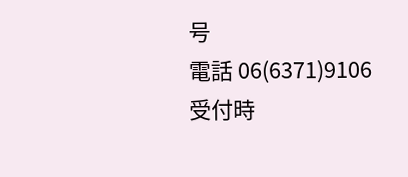号
電話 06(6371)9106
受付時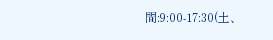間:9:00-17:30(土、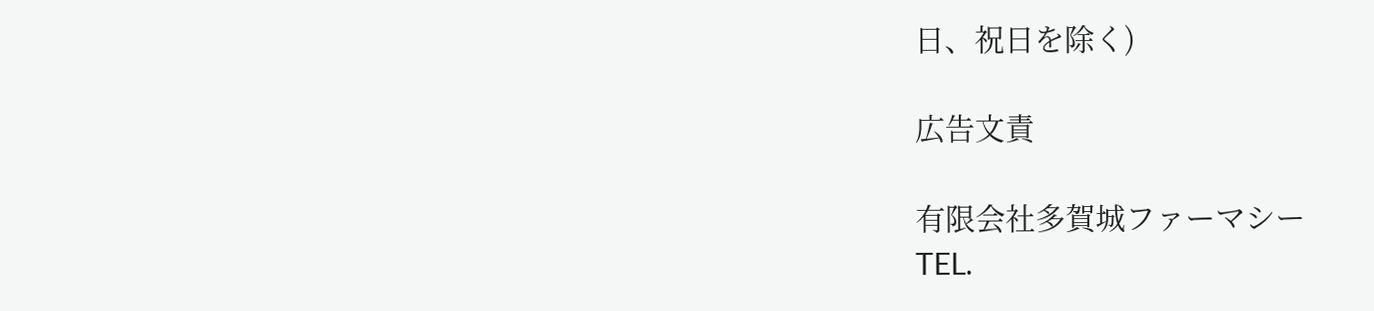日、祝日を除く)

広告文責

有限会社多賀城ファーマシー
TEL.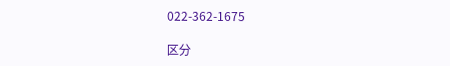022-362-1675

区分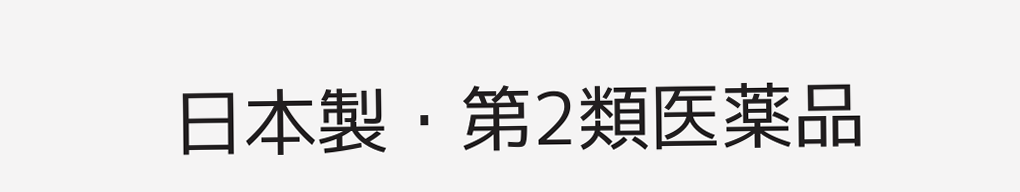日本製・第2類医薬品